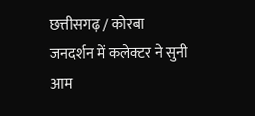छत्तीसगढ़ / कोरबा
जनदर्शन में कलेक्टर ने सुनी आम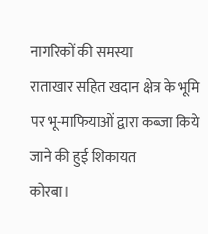नागरिकों की समस्या
राताखार सहित खदान क्षेत्र के भूमि पर भू-माफियाओं द्वारा कब्जा किये जाने की हुई शिकायत
कोरबा।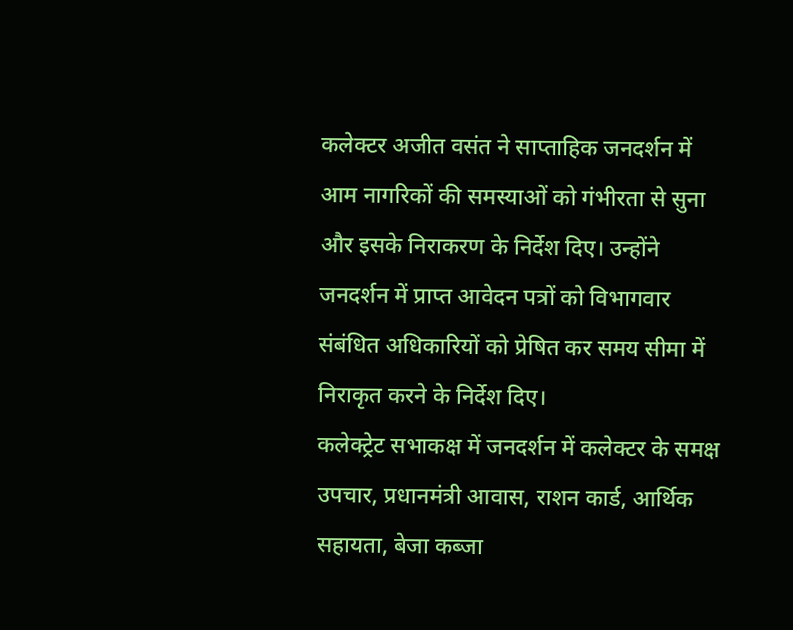कलेक्टर अजीत वसंत ने साप्ताहिक जनदर्शन में आम नागरिकों की समस्याओं को गंभीरता से सुना और इसके निराकरण के निर्देश दिए। उन्होंने जनदर्शन में प्राप्त आवेदन पत्रों को विभागवार संबंधित अधिकारियों को प्रेषित कर समय सीमा में निराकृत करने के निर्देश दिए।
कलेक्ट्रेट सभाकक्ष में जनदर्शन में कलेक्टर के समक्ष उपचार, प्रधानमंत्री आवास, राशन कार्ड, आर्थिक सहायता, बेजा कब्जा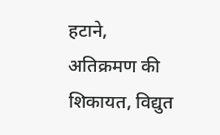हटाने, अतिक्रमण की शिकायत, विद्युत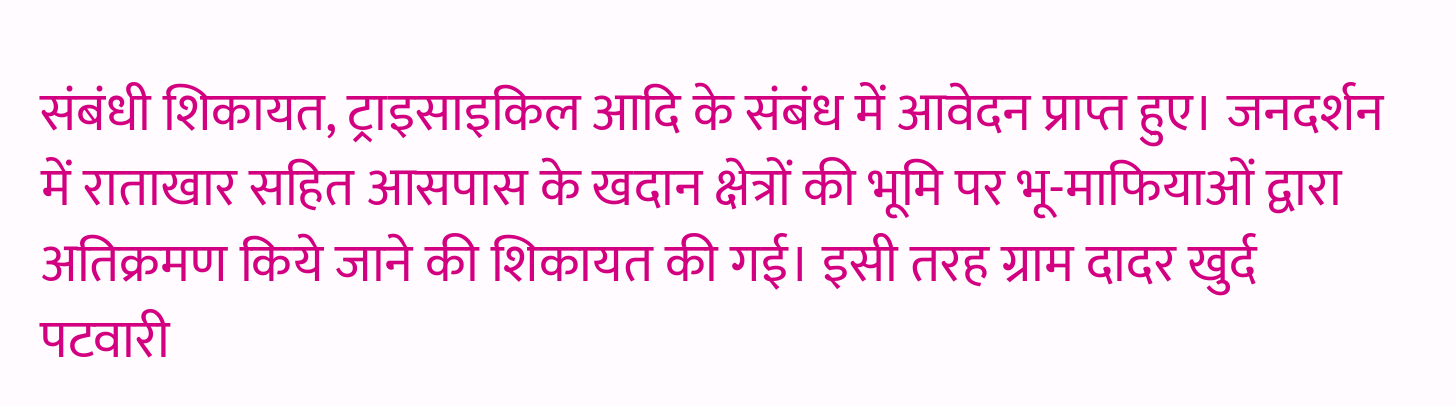संबंधी शिकायत, ट्राइसाइकिल आदि के संबंध में आवेदन प्राप्त हुए। जनदर्शन में राताखार सहित आसपास के खदान क्षेत्रों की भूमि पर भू-माफियाओं द्वारा अतिक्रमण किये जाने की शिकायत की गई। इसी तरह ग्राम दादर खुर्द पटवारी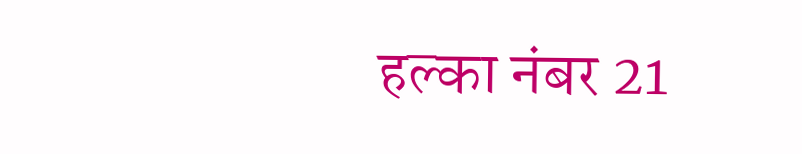हल्का नंबर 21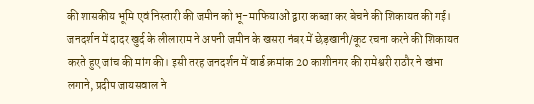की शासकीय भूमि एवं निस्तारी की जमीन को भू-माफियाओं द्वारा कब्जा कर बेचने की शिकायत की गई। जनदर्शन में दादर खुर्द के लीलाराम ने अपनी जमीन के खसरा नंबर में छेड़खानी/कूट रचना करने की शिकायत करते हुए जांच की मांग की। इसी तरह जनदर्शन में वार्ड क्रमांक 20 काशीनगर की रामेश्वरी राठौर ने खंभा लगाने, प्रदीप जायसवाल ने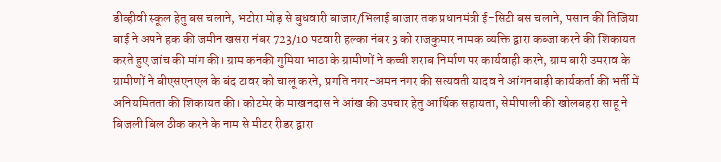डीव्हीवी स्कूल हेतु बस चलाने, भटोरा मोड़ से बुधवारी बाजार/भिलाई बाजार तक प्रधानमंत्री ई-सिटी बस चलाने, पसान की तिजिया बाई ने अपने हक की जमीन खसरा नंबर 723/10 पटवारी हल्का नंबर 3 को राजकुमार नामक व्यक्ति द्वारा कब्जा करने की शिकायत करते हुए जांच की मांग की। ग्राम कनकी गुमिया भाठा के ग्रामीणों ने कच्ची शराब निर्माण पर कार्यवाही करने, ग्राम बारी उमराव के ग्रामीणों ने बीएसएनएल के बंद टावर को चालू करने, प्रगति नगर-अमन नगर की सत्यवती यादव ने आंगनबाड़ी कार्यकर्ता की भर्ती में अनियमितता की शिकायत की। कोटमेर के माखनदास ने आंख की उपचार हेतु आर्थिक सहायता, सेमीपाली की खोलबहरा साहू ने बिजली बिल ठीक करने के नाम से मीटर रीडर द्वारा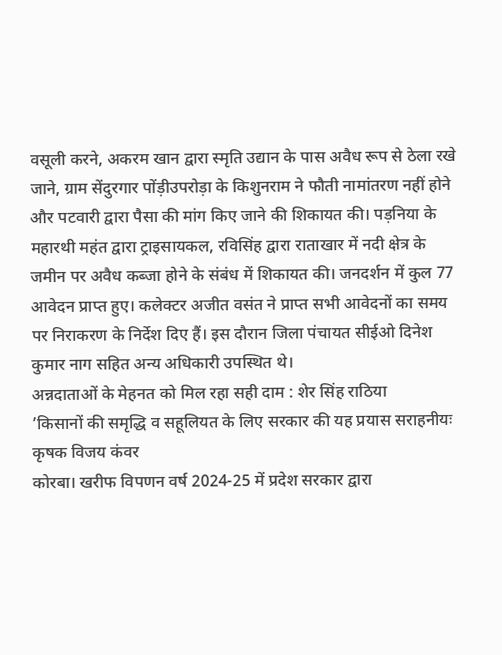वसूली करने, अकरम खान द्वारा स्मृति उद्यान के पास अवैध रूप से ठेला रखे जाने, ग्राम सेंदुरगार पोंड़ीउपरोड़ा के किशुनराम ने फौती नामांतरण नहीं होने और पटवारी द्वारा पैसा की मांग किए जाने की शिकायत की। पड़निया के महारथी महंत द्वारा ट्राइसायकल, रविसिंह द्वारा राताखार में नदी क्षेत्र के जमीन पर अवैध कब्जा होने के संबंध में शिकायत की। जनदर्शन में कुल 77 आवेदन प्राप्त हुए। कलेक्टर अजीत वसंत ने प्राप्त सभी आवेदनों का समय पर निराकरण के निर्देश दिए हैं। इस दौरान जिला पंचायत सीईओ दिनेश कुमार नाग सहित अन्य अधिकारी उपस्थित थे।
अन्नदाताओं के मेहनत को मिल रहा सही दाम : शेर सिंह राठिया
’किसानों की समृद्धि व सहूलियत के लिए सरकार की यह प्रयास सराहनीयः कृषक विजय कंवर
कोरबा। खरीफ विपणन वर्ष 2024-25 में प्रदेश सरकार द्वारा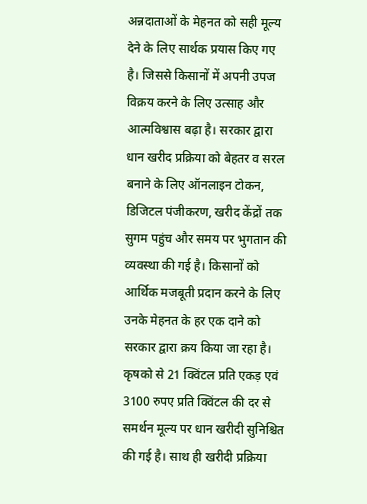अन्नदाताओं के मेहनत को सही मूल्य देने के लिए सार्थक प्रयास किए गए है। जिससे किसानों में अपनी उपज विक्रय करने के लिए उत्साह और आत्मविश्वास बढ़ा है। सरकार द्वारा धान खरीद प्रक्रिया को बेहतर व सरल बनाने के लिए ऑनलाइन टोकन, डिजिटल पंजीकरण, खरीद केंद्रों तक सुगम पहुंच और समय पर भुगतान की व्यवस्था की गई है। किसानों को आर्थिक मजबूती प्रदान करने के लिए उनके मेहनत के हर एक दाने को सरकार द्वारा क्रय किया जा रहा है। कृषको से 21 क्विंटल प्रति एकड़ एवं 3100 रुपए प्रति क्विंटल की दर से समर्थन मूल्य पर धान खरीदी सुनिश्चित की गई है। साथ ही खरीदी प्रक्रिया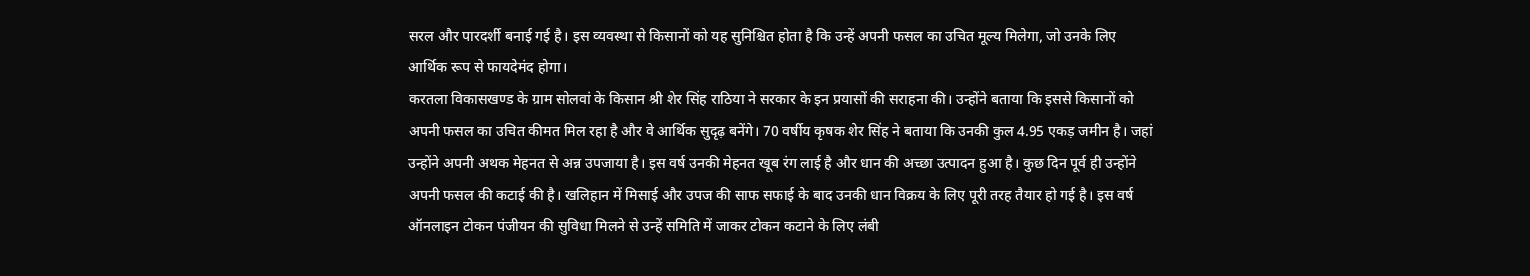सरल और पारदर्शी बनाई गई है। इस व्यवस्था से किसानों को यह सुनिश्चित होता है कि उन्हें अपनी फसल का उचित मूल्य मिलेगा, जो उनके लिए आर्थिक रूप से फायदेमंद होगा।
करतला विकासखण्ड के ग्राम सोलवां के किसान श्री शेर सिंह राठिया ने सरकार के इन प्रयासों की सराहना की। उन्होंने बताया कि इससे किसानों को अपनी फसल का उचित कीमत मिल रहा है और वे आर्थिक सुदृढ़ बनेंगे। 70 वर्षीय कृषक शेर सिंह ने बताया कि उनकी कुल 4.95 एकड़ जमीन है। जहां उन्होंने अपनी अथक मेहनत से अन्न उपजाया है। इस वर्ष उनकी मेहनत खूब रंग लाई है और धान की अच्छा उत्पादन हुआ है। कुछ दिन पूर्व ही उन्होंने अपनी फसल की कटाई की है। खलिहान में मिसाई और उपज की साफ सफाई के बाद उनकी धान विक्रय के लिए पूरी तरह तैयार हो गई है। इस वर्ष ऑनलाइन टोकन पंजीयन की सुविधा मिलने से उन्हें समिति में जाकर टोकन कटाने के लिए लंबी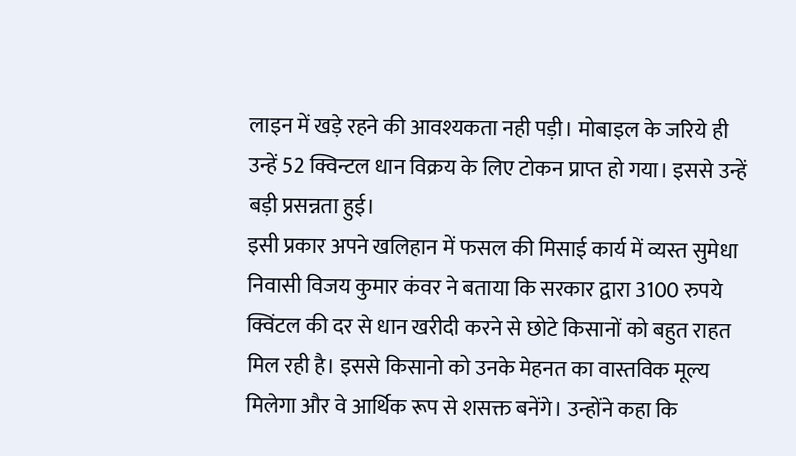लाइन में खड़े रहने की आवश्यकता नही पड़ी। मोबाइल के जरिये ही उन्हें 52 क्विन्टल धान विक्रय के लिए टोकन प्राप्त हो गया। इससे उन्हें बड़ी प्रसन्नता हुई।
इसी प्रकार अपने खलिहान में फसल की मिसाई कार्य में व्यस्त सुमेधा निवासी विजय कुमार कंवर ने बताया कि सरकार द्वारा 3100 रुपये क्विंटल की दर से धान खरीदी करने से छोटे किसानों को बहुत राहत मिल रही है। इससे किसानो को उनके मेहनत का वास्तविक मूल्य मिलेगा और वे आर्थिक रूप से शसक्त बनेंगे। उन्होंने कहा कि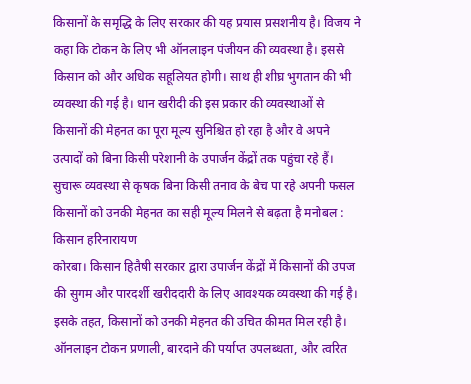किसानों के समृद्धि के लिए सरकार की यह प्रयास प्रसशनीय है। विजय ने कहा कि टोकन के लिए भी ऑनलाइन पंजीयन की व्यवस्था है। इससे किसान को और अधिक सहूलियत होगी। साथ ही शीघ्र भुगतान की भी व्यवस्था की गई है। धान खरीदी की इस प्रकार की व्यवस्थाओं से किसानों की मेहनत का पूरा मूल्य सुनिश्चित हो रहा है और वे अपने उत्पादों को बिना किसी परेशानी के उपार्जन केंद्रों तक पहुंचा रहे हैं।
सुचारू व्यवस्था से कृषक बिना किसी तनाव के बेच पा रहे अपनी फसल
किसानों को उनकी मेहनत का सही मूल्य मिलने से बढ़ता है मनोबल : किसान हरिनारायण
कोरबा। किसान हितैषी सरकार द्वारा उपार्जन केंद्रों में किसानों की उपज की सुगम और पारदर्शी खरीददारी के लिए आवश्यक व्यवस्था की गई है। इसके तहत, किसानों को उनकी मेहनत की उचित कीमत मिल रही है। ऑनलाइन टोकन प्रणाली, बारदाने की पर्याप्त उपलब्धता, और त्वरित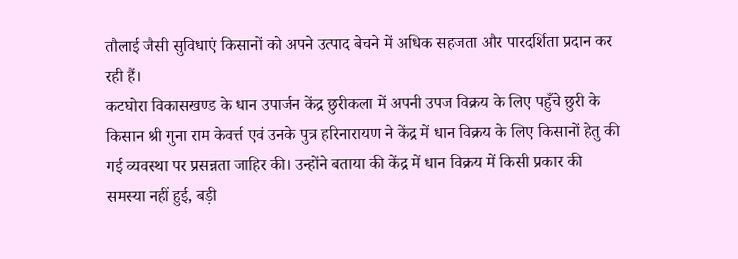तौलाई जैसी सुविधाएं किसानों को अपने उत्पाद बेचने में अधिक सहजता और पारदर्शिता प्रदान कर रही हैं।
कटघोरा विकासखण्ड के धान उपार्जन केंद्र छुरीकला में अपनी उपज विक्रय के लिए पहुँचे छुरी के किसान श्री गुना राम केवर्त्त एवं उनके पुत्र हरिनारायण ने केंद्र में धान विक्रय के लिए किसानों हेतु की गई व्यवस्था पर प्रसन्नता जाहिर की। उन्होंने बताया की केंद्र में धान विक्रय में किसी प्रकार की समस्या नहीं हुई, बड़ी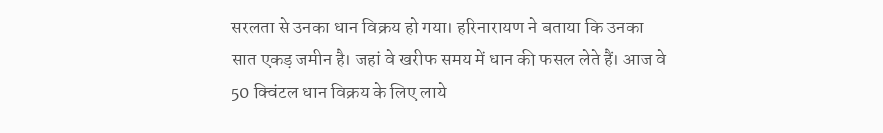सरलता से उनका धान विक्रय हो गया। हरिनारायण ने बताया कि उनका सात एकड़ जमीन है। जहां वे खरीफ समय में धान की फसल लेते हैं। आज वे 50 क्विंटल धान विक्रय के लिए लाये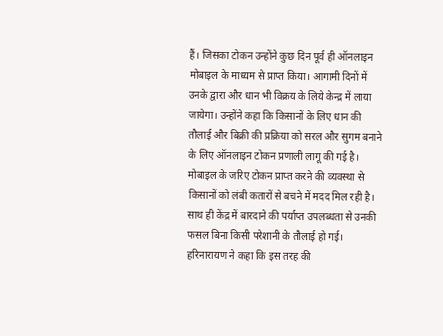हैं। जिसका टोकन उन्होंने कुछ दिन पूर्व ही ऑनलाइन मोबाइल के माध्यम से प्राप्त किया। आगामी दिनों में उनके द्वारा और धान भी विक्रय के लिये केन्द्र में लाया जायेगा। उन्होंने कहा कि किसानों के लिए धान की तौलाई और बिक्री की प्रक्रिया को सरल और सुगम बनाने के लिए ऑनलाइन टोकन प्रणाली लागू की गई है। मोबाइल के जरिए टोकन प्राप्त करने की व्यवस्था से किसानों को लंबी कतारों से बचने में मदद मिल रही है। साथ ही केंद्र में बारदाने की पर्याप्त उपलब्धता से उनकी फसल बिना किसी परेशानी के तौलाई हो गई।
हरिनारायण ने कहा कि इस तरह की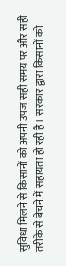सुविधा मिलने से किसानों को अपनी उपज सही समय पर और सही तरीके से बेचने में सहायता हो रही है। सरकार द्वारा किसानों को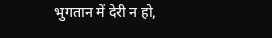भुगतान में देरी न हो,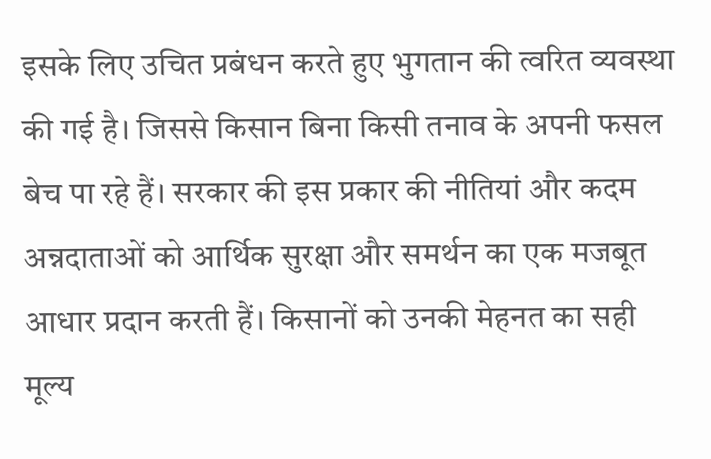इसके लिए उचित प्रबंधन करते हुए भुगतान की त्वरित व्यवस्था की गई है। जिससे किसान बिना किसी तनाव के अपनी फसल बेच पा रहे हैं। सरकार की इस प्रकार की नीतियां और कदम अन्नदाताओं को आर्थिक सुरक्षा और समर्थन का एक मजबूत आधार प्रदान करती हैं। किसानों को उनकी मेहनत का सही मूल्य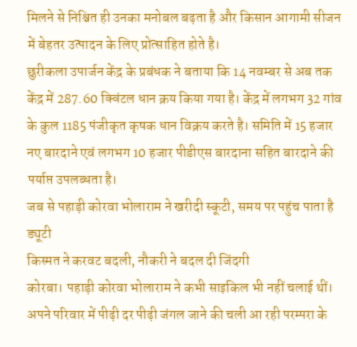मिलने से निश्चित ही उनका मनोबल बढ़ता है और किसान आगामी सीजन में बेहतर उत्पादन के लिए प्रोत्साहित होते है।
छुरीकला उपार्जन केंद्र के प्रबंधक ने बताया कि 14 नवम्बर से अब तक केंद्र में 287.60 क्विंटल धान क्रय किया गया है। केंद्र में लगभग 32 गांव के कुल 1185 पंजीकृत कृषक धान विक्रय करते है। समिति में 15 हजार नए बारदाने एवं लगभग 10 हजार पीडीएस बारदाना सहित बारदाने की पर्याप्त उपलब्धता है।
जब से पहाड़ी कोरवा भोलाराम ने खरीदी स्कूटी, समय पर पहुंच पाता है ड्यूटी
किस्मत ने करवट बदली, नौकरी ने बदल दी जिंदगी
कोरबा। पहाड़ी कोरवा भोलाराम ने कभी साइकिल भी नहीं चलाई थीं। अपने परिवार में पीढ़ी दर पीढ़ी जंगल जाने की चली आ रही परम्परा के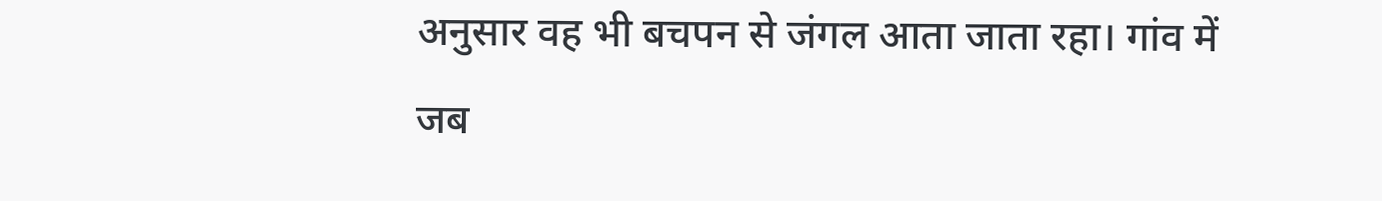अनुसार वह भी बचपन से जंगल आता जाता रहा। गांव में जब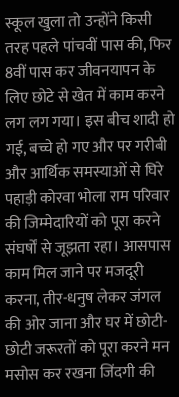स्कूल खुला तो उन्होंने किसी तरह पहले पांचवीं पास की, फिर 8वीं पास कर जीवनयापन के लिए छोटे से खेत में काम करने लग लग गया। इस बीच शादी हो गई, बच्चे हो गए और पर गरीबी और आर्थिक समस्याओं से घिरे पहाड़ी कोरवा भोला राम परिवार की जिम्मेदारियों को पूरा करने संघर्षों से जूझता रहा। आसपास काम मिल जाने पर मजदूरी करना, तीर-धनुष लेकर जंगल की ओर जाना और घर में छोटी-छोटी जरूरतों को पूरा करने मन मसोस कर रखना जिंदगी की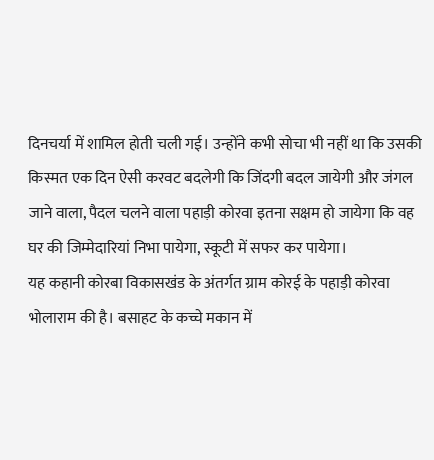दिनचर्या में शामिल होती चली गई। उन्होंने कभी सोचा भी नहीं था कि उसकी किस्मत एक दिन ऐसी करवट बदलेगी कि जिंदगी बदल जायेगी और जंगल जाने वाला, पैदल चलने वाला पहाड़ी कोरवा इतना सक्षम हो जायेगा कि वह घर की जिम्मेदारियां निभा पायेगा, स्कूटी में सफर कर पायेगा।
यह कहानी कोरबा विकासखंड के अंतर्गत ग्राम कोरई के पहाड़ी कोरवा भोलाराम की है। बसाहट के कच्चे मकान में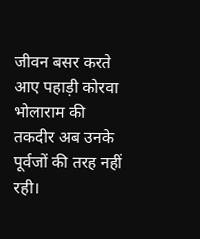जीवन बसर करते आए पहाड़ी कोरवा भोलाराम की तकदीर अब उनके पूर्वजों की तरह नहीं रही।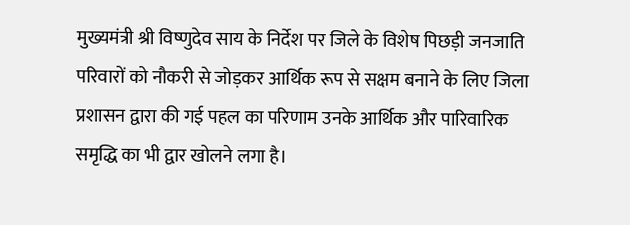मुख्यमंत्री श्री विष्णुदेव साय के निर्देश पर जिले के विशेष पिछड़ी जनजाति परिवारों को नौकरी से जोड़कर आर्थिक रूप से सक्षम बनाने के लिए जिला प्रशासन द्वारा की गई पहल का परिणाम उनके आर्थिक और पारिवारिक समृद्धि का भी द्वार खोलने लगा है।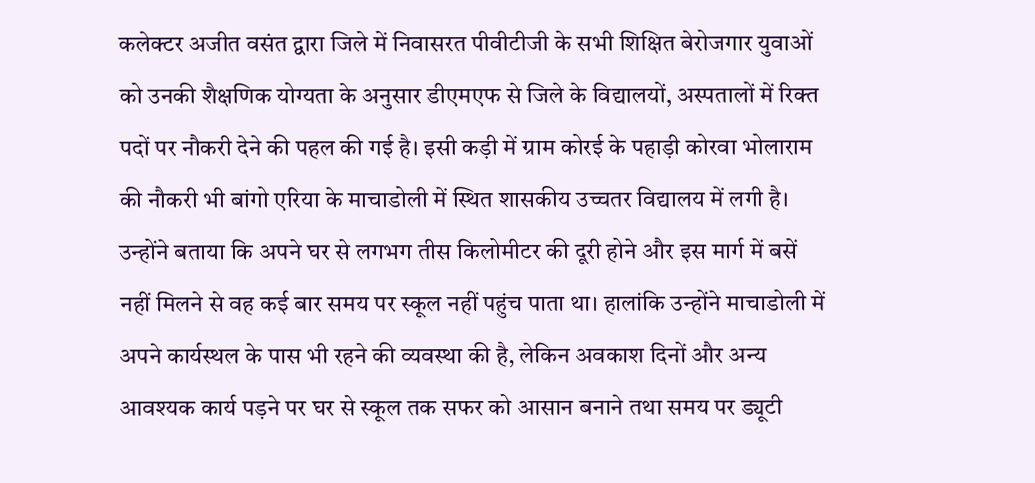कलेक्टर अजीत वसंत द्वारा जिले में निवासरत पीवीटीजी के सभी शिक्षित बेरोजगार युवाओं को उनकी शैक्षणिक योग्यता के अनुसार डीएमएफ से जिले के विद्यालयों, अस्पतालों में रिक्त पदों पर नौकरी देने की पहल की गई है। इसी कड़ी में ग्राम कोरई के पहाड़ी कोरवा भोलाराम की नौकरी भी बांगो एरिया के माचाडोली में स्थित शासकीय उच्चतर विद्यालय में लगी है। उन्होंने बताया कि अपने घर से लगभग तीस किलोमीटर की दूरी होने और इस मार्ग में बसें नहीं मिलने से वह कई बार समय पर स्कूल नहीं पहुंच पाता था। हालांकि उन्होंने माचाडोली में अपने कार्यस्थल के पास भी रहने की व्यवस्था की है, लेकिन अवकाश दिनों और अन्य आवश्यक कार्य पड़ने पर घर से स्कूल तक सफर को आसान बनाने तथा समय पर ड्यूटी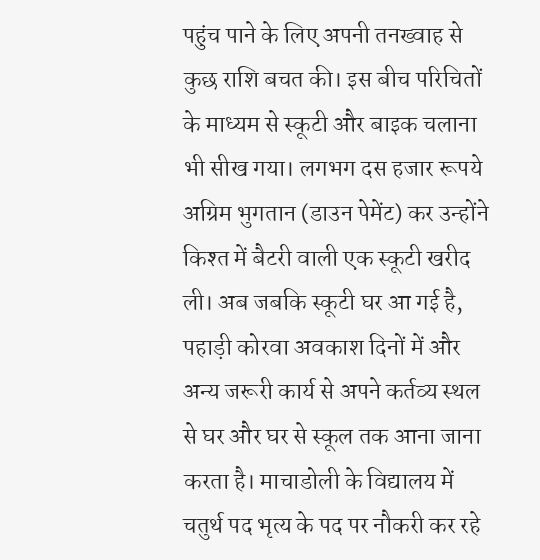पहुंच पाने के लिए अपनी तनख्वाह से कुछ राशि बचत की। इस बीच परिचितों के माध्यम से स्कूटी और बाइक चलाना भी सीख गया। लगभग दस हजार रूपये अग्रिम भुगतान (डाउन पेमेंट) कर उन्होंने किश्त में बैटरी वाली एक स्कूटी खरीद ली। अब जबकि स्कूटी घर आ गई है, पहाड़ी कोरवा अवकाश दिनों में और अन्य जरूरी कार्य से अपने कर्तव्य स्थल से घर और घर से स्कूल तक आना जाना करता है। माचाडोली के विद्यालय में चतुर्थ पद भृत्य के पद पर नौकरी कर रहे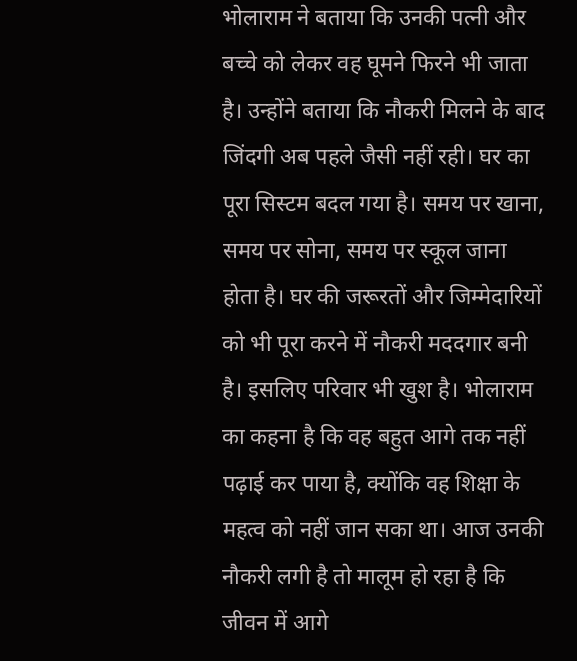भोलाराम ने बताया कि उनकी पत्नी और बच्चे को लेकर वह घूमने फिरने भी जाता है। उन्होंने बताया कि नौकरी मिलने के बाद जिंदगी अब पहले जैसी नहीं रही। घर का पूरा सिस्टम बदल गया है। समय पर खाना, समय पर सोना, समय पर स्कूल जाना होता है। घर की जरूरतों और जिम्मेदारियों को भी पूरा करने में नौकरी मददगार बनी है। इसलिए परिवार भी खुश है। भोलाराम का कहना है कि वह बहुत आगे तक नहीं पढ़ाई कर पाया है, क्योंकि वह शिक्षा के महत्व को नहीं जान सका था। आज उनकी नौकरी लगी है तो मालूम हो रहा है कि जीवन में आगे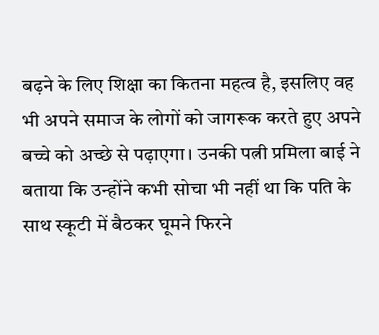बढ़ने के लिए शिक्षा का कितना महत्व है, इसलिए वह भी अपने समाज के लोगों को जागरूक करते हुए अपने बच्चे को अच्छे से पढ़ाएगा। उनकी पत्नी प्रमिला बाई ने बताया कि उन्होंने कभी सोचा भी नहीं था कि पति के साथ स्कूटी में बैठकर घूमने फिरने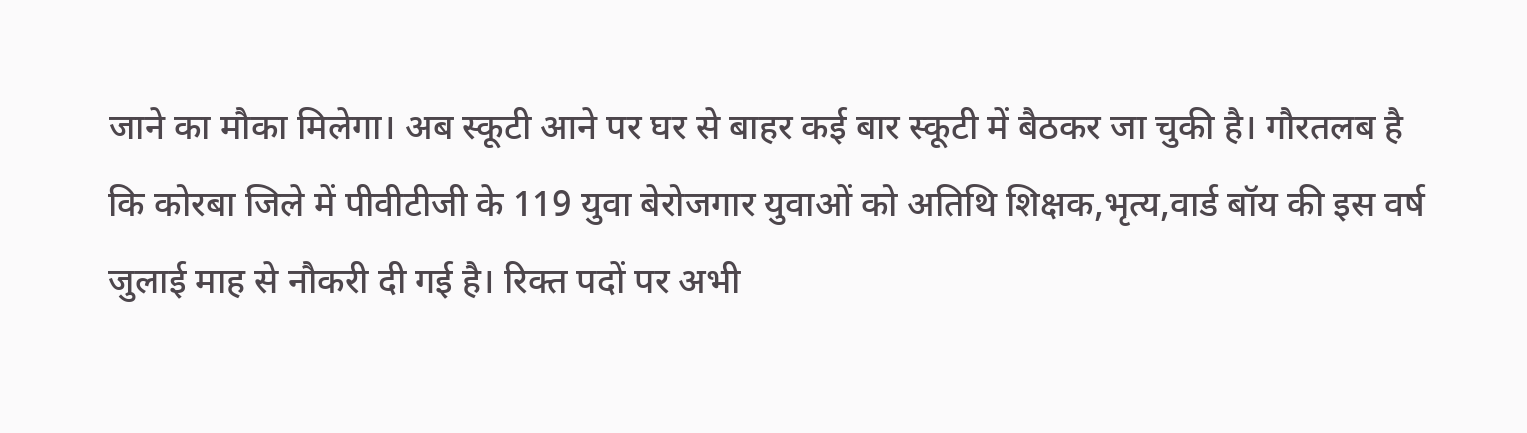जाने का मौका मिलेगा। अब स्कूटी आने पर घर से बाहर कई बार स्कूटी में बैठकर जा चुकी है। गौरतलब है कि कोरबा जिले में पीवीटीजी के 119 युवा बेरोजगार युवाओं को अतिथि शिक्षक,भृत्य,वार्ड बॉय की इस वर्ष जुलाई माह से नौकरी दी गई है। रिक्त पदों पर अभी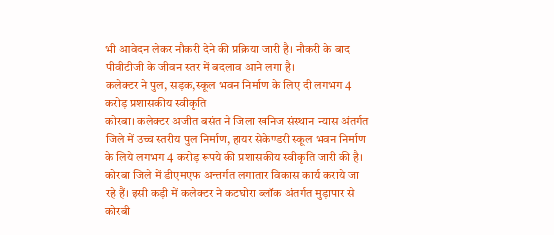भी आवेदन लेकर नौकरी देने की प्रक्रिया जारी है। नौकरी के बाद पीवीटीजी के जीवन स्तर में बदलाव आने लगा है।
कलेक्टर ने पुल, सड़क,स्कूल भवन निर्माण के लिए दी लगभग 4 करोड़ प्रशासकीय स्वीकृति
कोरबा। कलेक्टर अजीत बसंत ने जिला खनिज संस्थान न्यास अंतर्गत जिले में उच्च स्तरीय पुल निर्माण, हायर सेकेण्डरी स्कूल भवन निर्माण के लिये लगभग 4 करोड़ रूपये की प्रशासकीय स्वीकृति जारी की है।
कोरबा जिले में डीएमएफ अन्तर्गत लगातार विकास कार्य कराये जा रहे हैं। इसी कड़ी में कलेक्टर ने कटघोरा ब्लॉक अंतर्गत मुड़ापार से कोरबी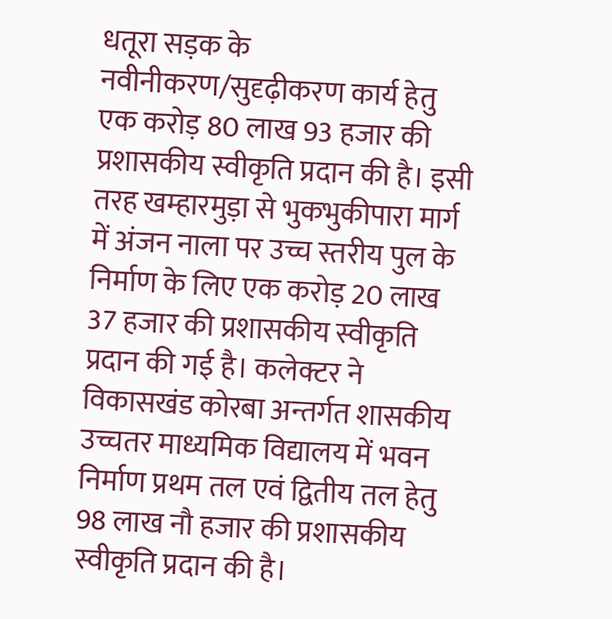धतूरा सड़क के नवीनीकरण/सुदृढ़ीकरण कार्य हेतु एक करोड़ 80 लाख 93 हजार की प्रशासकीय स्वीकृति प्रदान की है। इसी तरह खम्हारमुड़ा से भुकभुकीपारा मार्ग में अंजन नाला पर उच्च स्तरीय पुल के निर्माण के लिए एक करोड़ 20 लाख 37 हजार की प्रशासकीय स्वीकृति प्रदान की गई है। कलेक्टर ने विकासखंड कोरबा अन्तर्गत शासकीय उच्चतर माध्यमिक विद्यालय में भवन निर्माण प्रथम तल एवं द्वितीय तल हेतु 98 लाख नौ हजार की प्रशासकीय स्वीकृति प्रदान की है।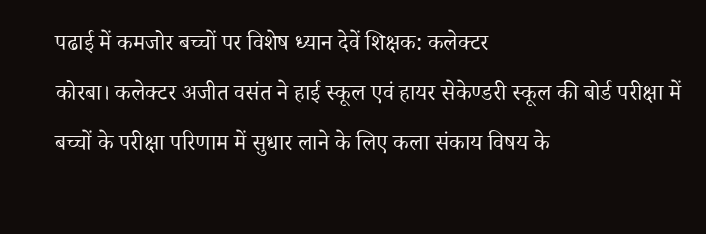पढाई में कमजोर बच्चों पर विशेष ध्यान देवें शिक्षक: कलेक्टर
कोरबा। कलेक्टर अजीत वसंत ने हाई स्कूल एवं हायर सेकेण्डरी स्कूल की बोर्ड परीक्षा में बच्चों के परीक्षा परिणाम में सुधार लाने के लिए कला संकाय विषय के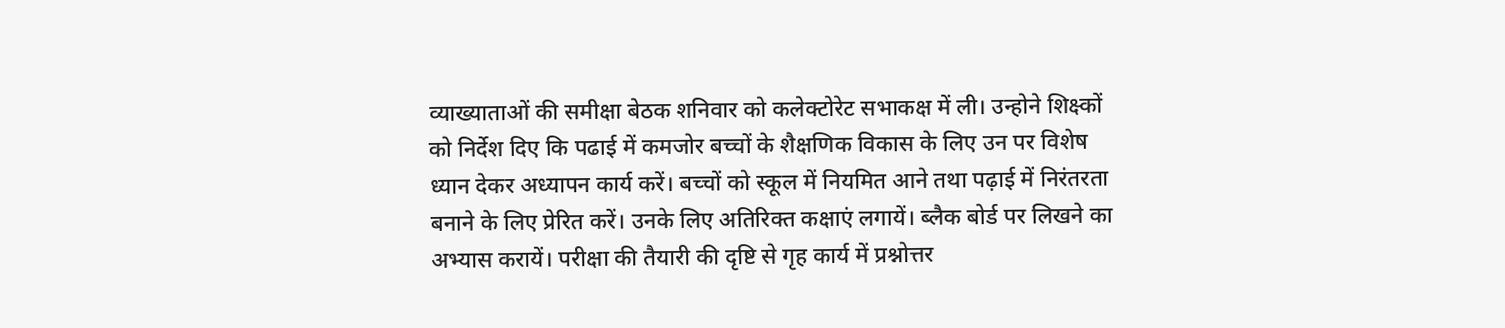व्याख्याताओं की समीक्षा बेठक शनिवार को कलेक्टोरेट सभाकक्ष में ली। उन्होने शिक्ष्कों को निर्देश दिए कि पढाई में कमजोर बच्चों के शैक्षणिक विकास के लिए उन पर विशेष ध्यान देकर अध्यापन कार्य करें। बच्चों को स्कूल में नियमित आने तथा पढ़ाई में निरंतरता बनाने के लिए प्रेरित करें। उनके लिए अतिरिक्त कक्षाएं लगायें। ब्लैक बोर्ड पर लिखने का अभ्यास करायें। परीक्षा की तैयारी की दृष्टि से गृह कार्य में प्रश्नोत्तर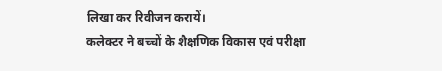लिखा कर रिवीजन करायें।
कलेक्टर ने बच्चों के शैक्षणिक विकास एवं परीक्षा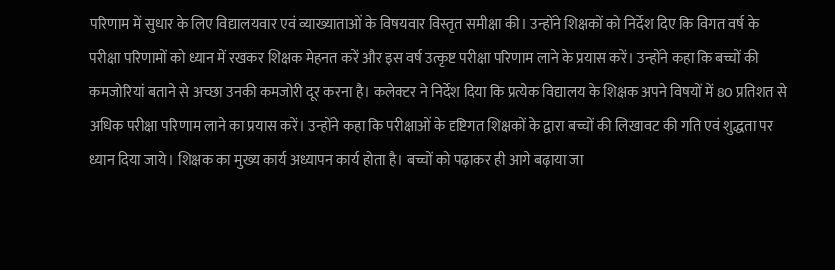परिणाम में सुधार के लिए विद्यालयवार एवं व्याख्याताओं के विषयवार विस्तृत समीक्षा की। उन्होंने शिक्षकों को निर्देश दिए कि विगत वर्ष के परीक्षा परिणामों को ध्यान में रखकर शिक्षक मेहनत करें और इस वर्ष उत्कृष्ट परीक्षा परिणाम लाने के प्रयास करें। उन्होंने कहा कि बच्चों की कमजोरियां बताने से अच्छा उनकी कमजोरी दूर करना है। कलेक्टर ने निर्देश दिया कि प्रत्येक विद्यालय के शिक्षक अपने विषयों में 80 प्रतिशत से अधिक परीक्षा परिणाम लाने का प्रयास करें। उन्होंने कहा कि परीक्षाओं के दृष्टिगत शिक्षकों के द्वारा बच्चों की लिखावट की गति एवं शुद्धता पर ध्यान दिया जाये। शिक्षक का मुख्य कार्य अध्यापन कार्य होता है। बच्चों को पढ़ाकर ही आगे बढ़ाया जा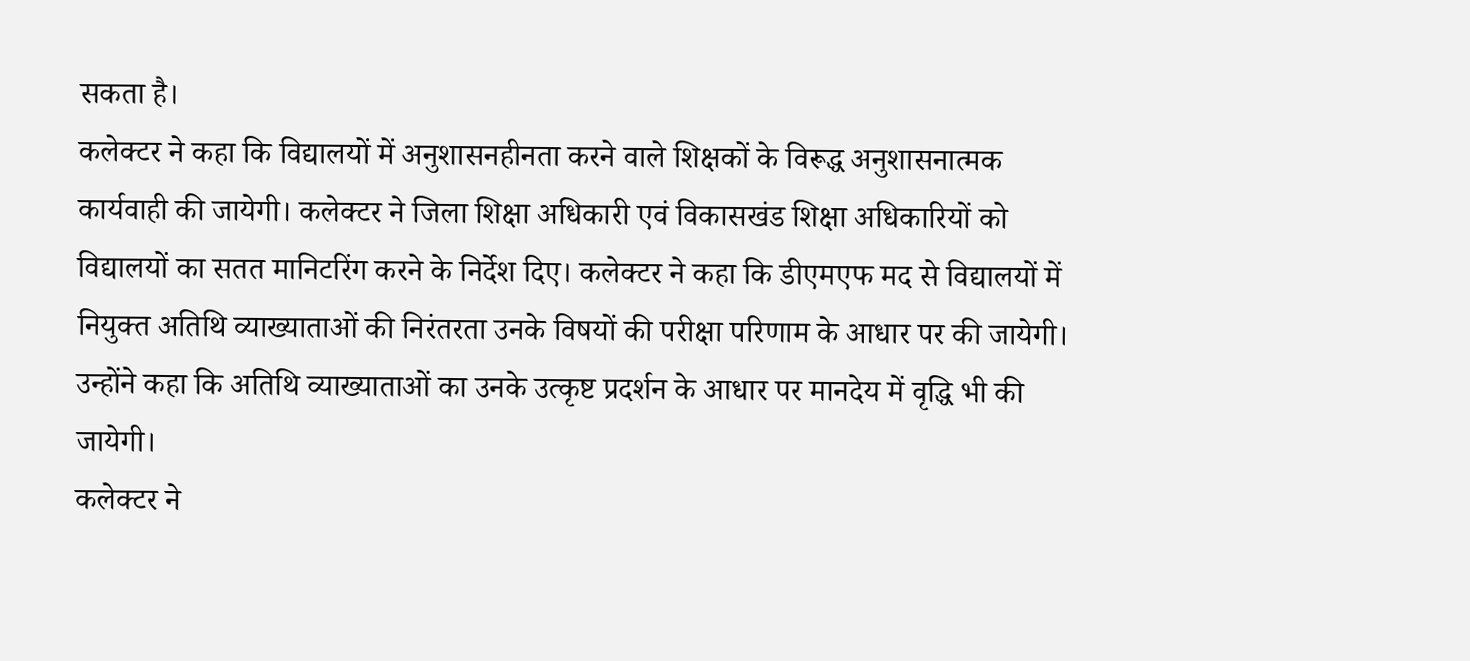सकता है।
कलेक्टर ने कहा कि विद्यालयों में अनुशासनहीनता करने वाले शिक्षकों के विरूद्ध अनुशासनात्मक कार्यवाही की जायेगी। कलेक्टर ने जिला शिक्षा अधिकारी एवं विकासखंड शिक्षा अधिकारियों को विद्यालयों का सतत मानिटरिंग करने के निर्देश दिए। कलेक्टर ने कहा कि डीएमएफ मद से विद्यालयों में नियुक्त अतिथि व्याख्याताओं की निरंतरता उनके विषयों की परीक्षा परिणाम के आधार पर की जायेगी। उन्होंने कहा कि अतिथि व्याख्याताओं का उनके उत्कृष्ट प्रदर्शन के आधार पर मानदेय में वृद्धि भी की जायेगी।
कलेक्टर ने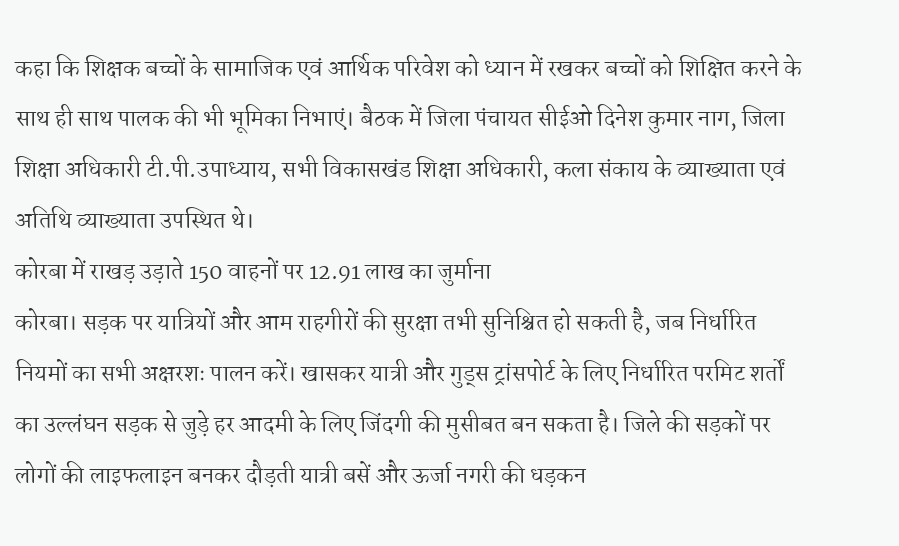कहा कि शिक्षक बच्चों के सामाजिक एवं आर्थिक परिवेश को ध्यान में रखकर बच्चों को शिक्षित करने के साथ ही साथ पालक की भी भूमिका निभाएं। बैठक में जिला पंचायत सीईओ दिनेश कुमार नाग, जिला शिक्षा अधिकारी टी.पी.उपाध्याय, सभी विकासखंड शिक्षा अधिकारी, कला संकाय के व्याख्याता एवं अतिथि व्याख्याता उपस्थित थे।
कोरबा में राखड़ उड़ाते 150 वाहनों पर 12.91 लाख का जुर्माना
कोरबा। सड़क पर यात्रियों और आम राहगीरों की सुरक्षा तभी सुनिश्चित हो सकती है, जब निर्धारित नियमों का सभी अक्षरशः पालन करें। खासकर यात्री और गुड्स ट्रांसपोर्ट के लिए निर्धारित परमिट शर्तों का उल्लंघन सड़क से जुड़े हर आदमी के लिए जिंदगी की मुसीबत बन सकता है। जिले की सड़कों पर लोगों की लाइफलाइन बनकर दौड़ती यात्री बसें और ऊर्जा नगरी की धड़कन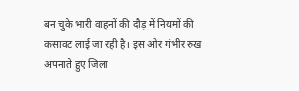बन चुके भारी वाहनों की दौड़ में नियमों की कसावट लाई जा रही है। इस ओर गंभीर रुख अपनाते हुए जिला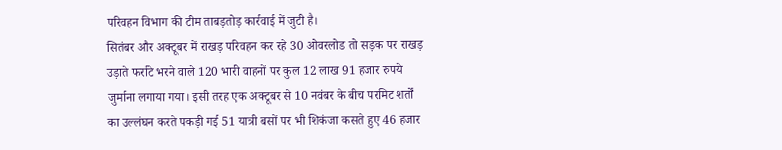परिवहन विभाग की टीम ताबड़तोड़ कार्रवाई में जुटी है।
सितंबर और अक्टूबर में राखड़ परिवहन कर रहे 30 ओवरलोड तो सड़क पर राखड़ उड़ाते फर्राटे भरने वाले 120 भारी वाहनों पर कुल 12 लाख 91 हजार रुपये जुर्माना लगाया गया। इसी तरह एक अक्टूबर से 10 नवंबर के बीच परमिट शर्तों का उल्लंघन करते पकड़ी गई 51 यात्री बसों पर भी शिकंजा कसते हुए 46 हजार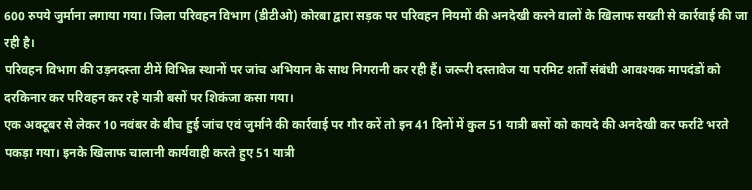600 रुपये जुर्माना लगाया गया। जिला परिवहन विभाग (डीटीओ) कोरबा द्वारा सड़क पर परिवहन नियमों की अनदेखी करने वालों के खिलाफ सख्ती से कार्रवाई की जा रही है।
परिवहन विभाग की उड़नदस्ता टीमें विभिन्न स्थानों पर जांच अभियान के साथ निगरानी कर रही हैं। जरूरी दस्तावेज या परमिट शर्तों संबंधी आवश्यक मापदंडों को दरकिनार कर परिवहन कर रहे यात्री बसों पर शिकंजा कसा गया।
एक अक्टूबर से लेकर 10 नवंबर के बीच हुई जांच एवं जुर्माने की कार्रवाई पर गौर करें तो इन 41 दिनों में कुल 51 यात्री बसों को कायदे की अनदेखी कर फर्राटे भरते पकड़ा गया। इनके खिलाफ चालानी कार्यवाही करते हुए 51 यात्री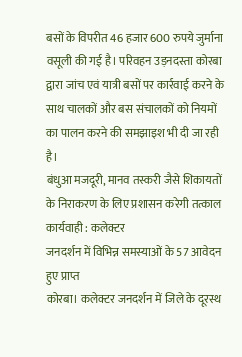बसों के विपरीत 46 हजार 600 रुपये जुर्माना वसूली की गई है। परिवहन उड़नदस्ता कोरबा द्वारा जांच एवं यात्री बसों पर कार्रवाई करने के साथ चालकों और बस संचालकों को नियमों का पालन करने की समझाइश भी दी जा रही है।
बंधुआ मजदूरी, मानव तस्करी जैसे शिकायतों के निराकरण के लिए प्रशासन करेगी तत्काल कार्यवाही : कलेक्टर
जनदर्शन में विभिन्न समस्याओं के 57 आवेदन हुए प्राप्त
कोरबा। कलेक्टर जनदर्शन में जिले के दूरस्थ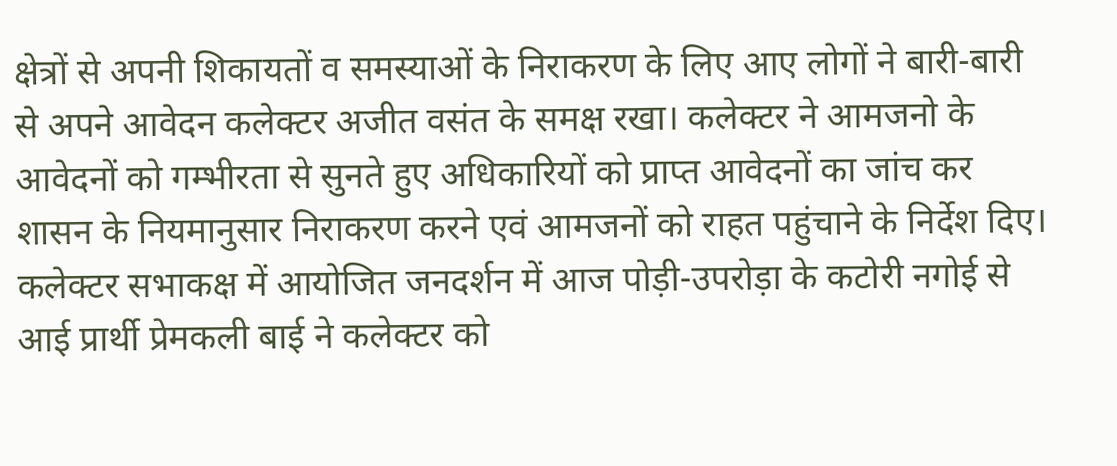क्षेत्रों से अपनी शिकायतों व समस्याओं के निराकरण के लिए आए लोगों ने बारी-बारी से अपने आवेदन कलेक्टर अजीत वसंत के समक्ष रखा। कलेक्टर ने आमजनो के आवेदनों को गम्भीरता से सुनते हुए अधिकारियों को प्राप्त आवेदनों का जांच कर शासन के नियमानुसार निराकरण करने एवं आमजनों को राहत पहुंचाने के निर्देश दिए।
कलेक्टर सभाकक्ष में आयोजित जनदर्शन में आज पोड़ी-उपरोड़ा के कटोरी नगोई से आई प्रार्थी प्रेमकली बाई ने कलेक्टर को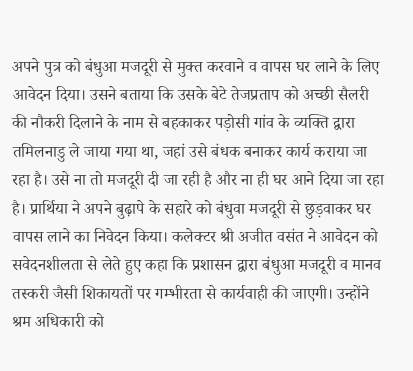अपने पुत्र को बंधुआ मजदूरी से मुक्त करवाने व वापस घर लाने के लिए आवेदन दिया। उसने बताया कि उसके बेटे तेजप्रताप को अच्छी सैलरी की नौकरी दिलाने के नाम से बहकाकर पड़ोसी गांव के व्यक्ति द्वारा तमिलनाडु ले जाया गया था, जहां उसे बंधक बनाकर कार्य कराया जा रहा है। उसे ना तो मजदूरी दी जा रही है और ना ही घर आने दिया जा रहा है। प्रार्थिया ने अपने बुढ़ापे के सहारे को बंधुवा मजदूरी से छुड़वाकर घर वापस लाने का निवेदन किया। कलेक्टर श्री अजीत वसंत ने आवेदन को सवेदनशीलता से लेते हुए कहा कि प्रशासन द्वारा बंधुआ मजदूरी व मानव तस्करी जैसी शिकायतों पर गम्भीरता से कार्यवाही की जाएगी। उन्होंने श्रम अधिकारी को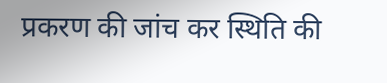प्रकरण की जांच कर स्थिति की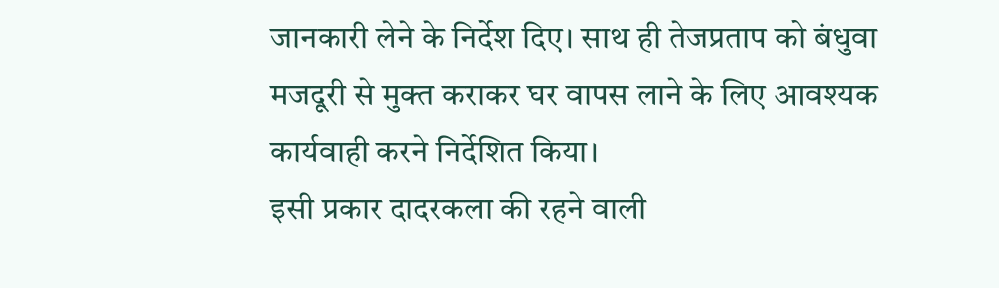जानकारी लेने के निर्देश दिए। साथ ही तेजप्रताप को बंधुवा मजदूरी से मुक्त कराकर घर वापस लाने के लिए आवश्यक कार्यवाही करने निर्देशित किया।
इसी प्रकार दादरकला की रहने वाली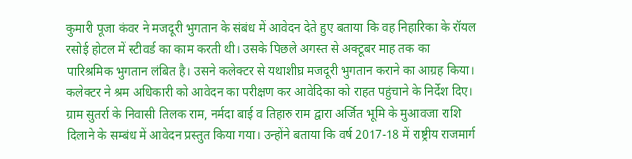कुमारी पूजा कंवर ने मजदूरी भुगतान के संबंध में आवेदन देते हुए बताया कि वह निहारिका के रॉयल रसोई होटल में स्टीवर्ड का काम करती थी। उसके पिछले अगस्त से अक्टूबर माह तक का पारिश्रमिक भुगतान लंबित है। उसने कलेक्टर से यथाशीघ्र मजदूरी भुगतान कराने का आग्रह किया। कलेक्टर ने श्रम अधिकारी को आवेदन का परीक्षण कर आवेदिका को राहत पहुंचाने के निर्देश दिए।
ग्राम सुतर्रा के निवासी तिलक राम, नर्मदा बाई व तिहारु राम द्वारा अर्जित भूमि के मुआवजा राशि दिलाने के सम्बंध में आवेदन प्रस्तुत किया गया। उन्होंने बताया कि वर्ष 2017-18 में राष्ट्रीय राजमार्ग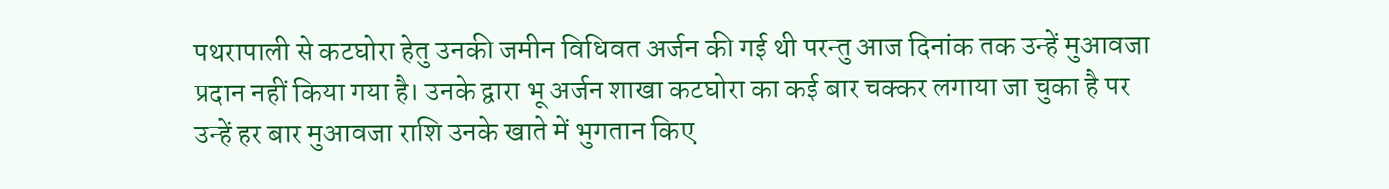पथरापाली से कटघोरा हेतु उनकी जमीन विधिवत अर्जन की गई थी परन्तु आज दिनांक तक उन्हें मुआवजा प्रदान नहीं किया गया है। उनके द्वारा भू अर्जन शाखा कटघोरा का कई बार चक्कर लगाया जा चुका है पर उन्हें हर बार मुआवजा राशि उनके खाते में भुगतान किए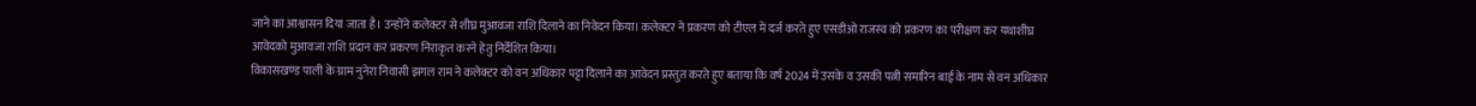जाने का आश्वासन दिया जाता है। उन्होंने कलेक्टर से शीघ्र मुआवजा राशि दिलाने का निवेदन किया। कलेक्टर ने प्रकरण को टीएल में दर्ज करते हुए एसडीओ राजस्व को प्रकरण का परीक्षण कर यथाशीघ्र आवेदको मुआवजा राशि प्रदान कर प्रकरण निराकृत करने हेतु निर्देशित किया।
विकासखण्ड पाली के ग्राम नुनेरा निवासी झगल राम ने कलेक्टर को वन अधिकार पट्टा दिलाने का आवेदन प्रस्तुत करते हुए बताया कि वर्ष 2024 में उसके व उसकी पत्नी समारिन बाई के नाम से वन अधिकार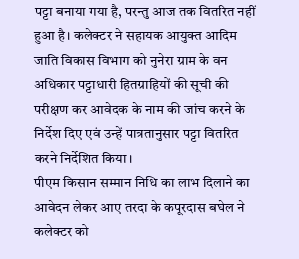पट्टा बनाया गया है, परन्तु आज तक वितरित नहीं हुआ है। कलेक्टर ने सहायक आयुक्त आदिम जाति विकास विभाग को नुनेरा ग्राम के वन अधिकार पट्टाधारी हितग्राहियों की सूची की परीक्षण कर आवेदक के नाम की जांच करने के निर्देश दिए एवं उन्हें पात्रतानुसार पट्टा वितरित करने निर्देशित किया।
पीएम किसान सम्मान निधि का लाभ दिलाने का आवेदन लेकर आए तरदा के कपूरदास बघेल ने कलेक्टर को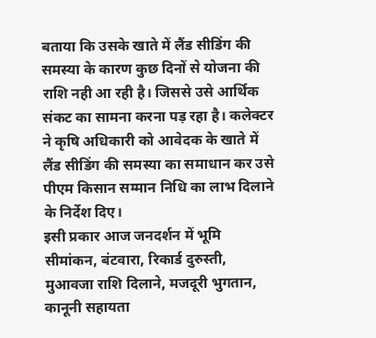बताया कि उसके खाते में लैंड सीडिंग की समस्या के कारण कुछ दिनों से योजना की राशि नही आ रही है। जिससे उसे आर्थिक संकट का सामना करना पड़ रहा है। कलेक्टर ने कृषि अधिकारी को आवेदक के खाते में लैंड सीडिंग की समस्या का समाधान कर उसे पीएम किसान सम्मान निधि का लाभ दिलाने के निर्देश दिए।
इसी प्रकार आज जनदर्शन में भूमि सीमांकन, बंटवारा, रिकार्ड दुरुस्ती, मुआवजा राशि दिलाने, मजदूरी भुगतान, कानूनी सहायता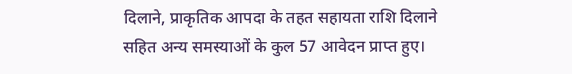दिलाने, प्राकृतिक आपदा के तहत सहायता राशि दिलाने सहित अन्य समस्याओं के कुल 57 आवेदन प्राप्त हुए।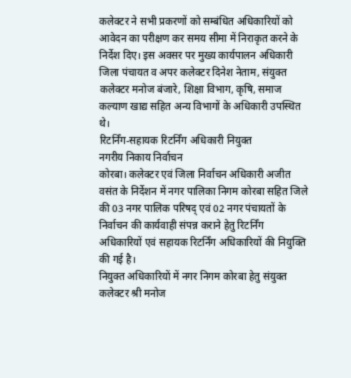कलेक्टर ने सभी प्रकरणों को सम्बंधित अधिकारियों को आवेदन का परीक्षण कर समय सीमा में निराकृत करने के निर्देश दिए। इस अवसर पर मुख्य कार्यपालन अधिकारी जिला पंचायत व अपर कलेक्टर दिनेश नेताम, संयुक्त कलेक्टर मनोज बंजारे, शिक्षा विभाग, कृषि, समाज कल्याण खाद्य सहित अन्य विभागों के अधिकारी उपस्थित थे।
रिटर्निंग-सहायक रिटर्निंग अधिकारी नियुक्त
नगरीय निकाय निर्वाचन
कोरबा। कलेक्टर एवं जिला निर्वाचन अधिकारी अजीत वसंत के निर्देशन में नगर पालिका निगम कोरबा सहित जिले की 03 नगर पालिक परिषद् एवं 02 नगर पंचायतों के निर्वाचन की कार्यवाही संपन्न कराने हेतु रिटर्निंग अधिकारियों एवं सहायक रिटर्निंग अधिकारियों की नियुक्ति की गई है।
नियुक्त अधिकारियों में नगर निगम कोरबा हेतु संयुक्त कलेक्टर श्री मनोज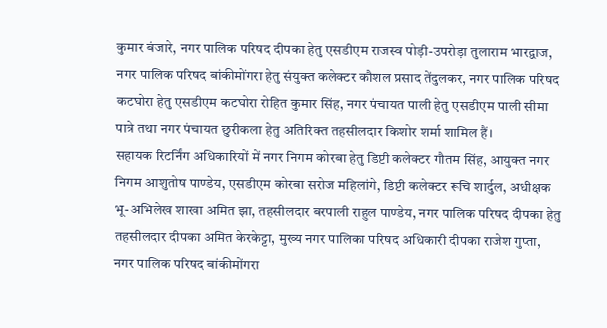कुमार बंजारे, नगर पालिक परिषद दीपका हेतु एसडीएम राजस्व पोड़ी-उपरोड़ा तुलाराम भारद्वाज, नगर पालिक परिषद बांकीमोंगरा हेतु संयुक्त कलेक्टर कौशल प्रसाद तेंदुलकर, नगर पालिक परिषद कटघोरा हेतु एसडीएम कटघोरा रोहित कुमार सिंह, नगर पंचायत पाली हेतु एसडीएम पाली सीमा पात्रे तथा नगर पंचायत छुरीकला हेतु अतिरिक्त तहसीलदार किशोर शर्मा शामिल हैं।
सहायक रिटर्निंग अधिकारियों में नगर निगम कोरबा हेतु डिप्टी कलेक्टर गौतम सिंह, आयुक्त नगर निगम आशुतोष पाण्डेय, एसडीएम कोरबा सरोज महिलांगे, डिप्टी कलेक्टर रूचि शार्दुल, अधीक्षक भू-अभिलेख शाखा अमित झा, तहसीलदार बरपाली राहुल पाण्डेय, नगर पालिक परिषद दीपका हेतु तहसीलदार दीपका अमित केरकेट्टा, मुख्य नगर पालिका परिषद अधिकारी दीपका राजेश गुप्ता, नगर पालिक परिषद बांकीमोंगरा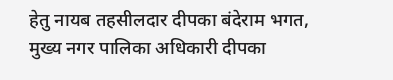हेतु नायब तहसीलदार दीपका बंदेराम भगत, मुख्य नगर पालिका अधिकारी दीपका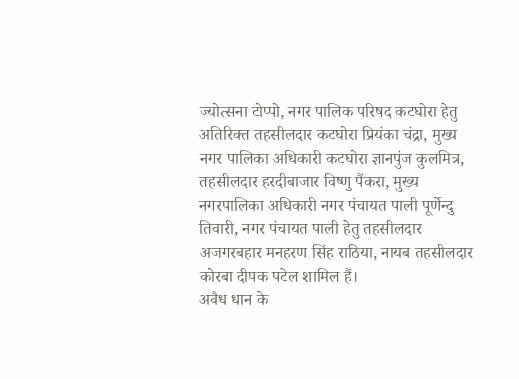ज्योत्सना टोप्पो, नगर पालिक परिषद कटघोरा हेतु अतिरिक्त तहसीलदार कटघोरा प्रियंका चंद्रा, मुख्य नगर पालिका अधिकारी कटघोरा ज्ञानपुंज कुलमित्र, तहसीलदार हरदीबाजार विष्णु पैंकरा, मुख्य नगरपालिका अधिकारी नगर पंचायत पाली पूर्णेन्दु तिवारी, नगर पंचायत पाली हेतु तहसीलदार अजगरबहार मनहरण सिंह राठिया, नायब तहसीलदार कोरबा दीपक पटेल शामिल हैं।
अवैध धान के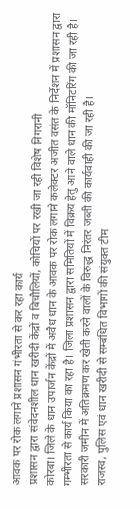आवक पर रोक लगाने प्रशासन गंभीरता से कर रहा कार्य
प्रशासन द्वारा संवेदनशील धान खरीदी केंद्रों व बिचौलियों, कोचियों पर रखी जा रही विशेष निगरानी
कोरबा। जिले के धान उपार्जन केंद्रों में अवैध धान के आवक पर रोक लगाने कलेक्टर अजीत वसंत के निर्देशन में प्रशासन द्वारा गम्भीरता से कार्य किया का रहा है। जिला प्रशासन द्वारा समितियों में विक्रय हेतु आने वाले धान की मॉनिटरिंग की जा रही है। सरकारी जमीन में अतिक्रमण कर खेती करने वालों के विरुद्ध निरंतर जब्ती की कार्यवाही की जा रही है।
राजस्व, पुलिस एवं धान खरीदी से सम्बंधित विभागों की संयुक्त टीम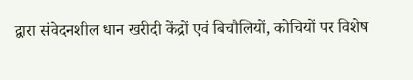द्वारा संवेदनशील धान खरीदी केंद्रों एवं बिचौलियों, कोचियों पर विशेष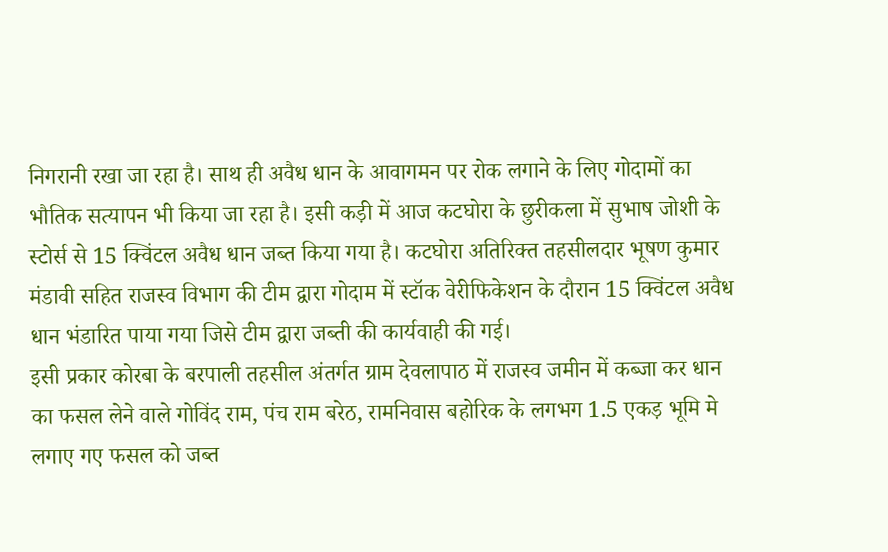निगरानी रखा जा रहा है। साथ ही अवैध धान के आवागमन पर रोक लगाने के लिए गोदामों का भौतिक सत्यापन भी किया जा रहा है। इसी कड़ी में आज कटघोरा के छुरीकला में सुभाष जोशी के स्टोर्स से 15 क्विंटल अवैध धान जब्त किया गया है। कटघोरा अतिरिक्त तहसीलदार भूषण कुमार मंडावी सहित राजस्व विभाग की टीम द्वारा गोदाम में स्टॉक वेरीफिकेशन के दौरान 15 क्विंटल अवैध धान भंडारित पाया गया जिसे टीम द्वारा जब्ती की कार्यवाही की गई।
इसी प्रकार कोरबा के बरपाली तहसील अंतर्गत ग्राम देवलापाठ में राजस्व जमीन में कब्जा कर धान का फसल लेने वाले गोविंद राम, पंच राम बरेठ, रामनिवास बहोरिक के लगभग 1.5 एकड़ भूमि मे लगाए गए फसल को जब्त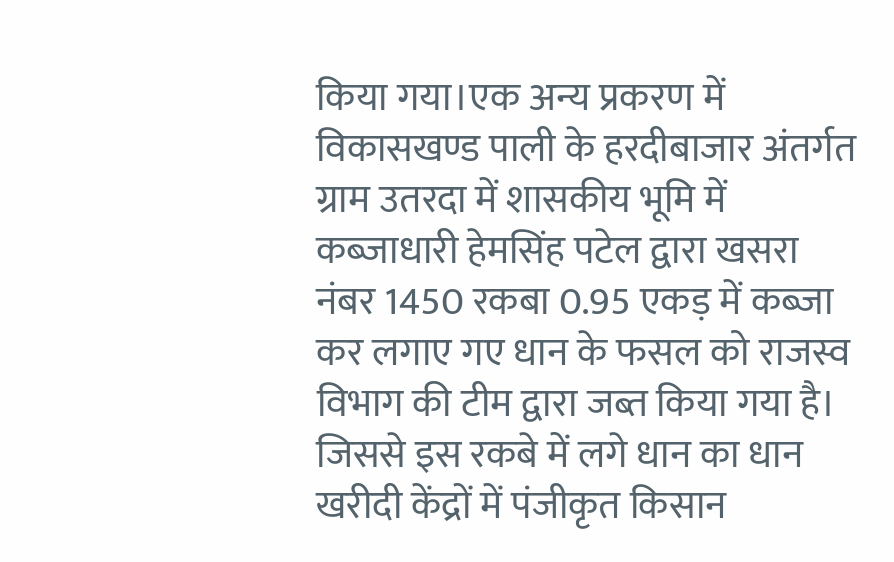किया गया।एक अन्य प्रकरण में विकासखण्ड पाली के हरदीबाजार अंतर्गत ग्राम उतरदा में शासकीय भूमि में कब्जाधारी हेमसिंह पटेल द्वारा खसरा नंबर 1450 रकबा 0.95 एकड़ में कब्जा कर लगाए गए धान के फसल को राजस्व विभाग की टीम द्वारा जब्त किया गया है। जिससे इस रकबे में लगे धान का धान खरीदी केंद्रों में पंजीकृत किसान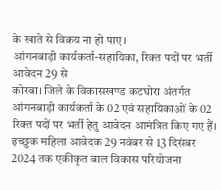के खाते से विक्रय ना हो पाए।
आंगनबाड़ी कार्यकर्ता-सहायिका, रिक्त पदों पर भर्ती आवेदन 29 से
कोरबा। जिले के विकासखण्ड कटघोरा अंतर्गत आंगनबाड़ी कार्यकर्ता के 02 एवं सहायिकाओं के 02 रिक्त पदों पर भर्ती हेतु आवेदन आमंत्रित किए गए हैं। इच्छुक महिला आवेदक 29 नवंबर से 13 दिसंबर 2024 तक एकीकृत बाल विकास परियोजना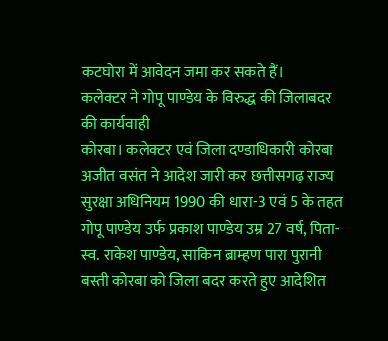कटघोरा में आवेदन जमा कर सकते हैं।
कलेक्टर ने गोपू पाण्डेय के विरुद्ध की जिलाबदर की कार्यवाही
कोरबा। कलेक्टर एवं जिला दण्डाधिकारी कोरबा अजीत वसंत ने आदेश जारी कर छत्तीसगढ़ राज्य सुरक्षा अधिनियम 1990 की धारा-3 एवं 5 के तहत गोपू पाण्डेय उर्फ प्रकाश पाण्डेय उम्र 27 वर्ष, पिता-स्व. राकेश पाण्डेय, साकिन ब्राम्हण पारा पुरानी बस्ती कोरबा को जिला बदर करते हुए आदेशित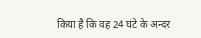किया है कि वह 24 घंटे के अन्दर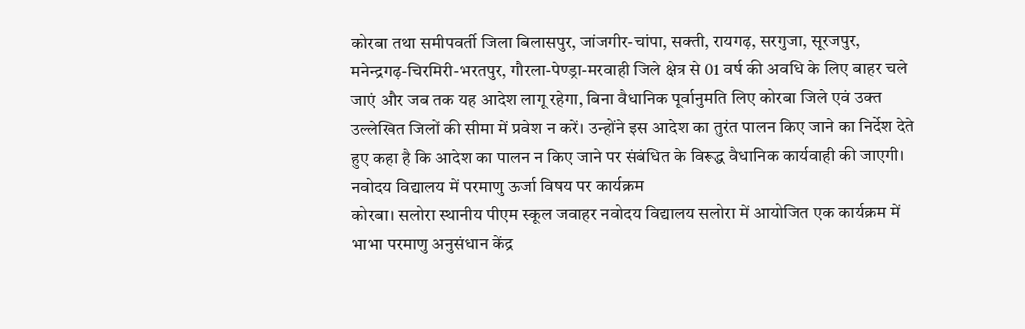कोरबा तथा समीपवर्ती जिला बिलासपुर, जांजगीर-चांपा, सक्ती, रायगढ़, सरगुजा, सूरजपुर, मनेन्द्रगढ़-चिरमिरी-भरतपुर, गौरला-पेण्ड्रा-मरवाही जिले क्षेत्र से 01 वर्ष की अवधि के लिए बाहर चले जाएं और जब तक यह आदेश लागू रहेगा, बिना वैधानिक पूर्वानुमति लिए कोरबा जिले एवं उक्त उल्लेखित जिलों की सीमा में प्रवेश न करें। उन्होंने इस आदेश का तुरंत पालन किए जाने का निर्देश देते हुए कहा है कि आदेश का पालन न किए जाने पर संबंधित के विरूद्ध वैधानिक कार्यवाही की जाएगी।
नवोदय विद्यालय में परमाणु ऊर्जा विषय पर कार्यक्रम
कोरबा। सलोरा स्थानीय पीएम स्कूल जवाहर नवोदय विद्यालय सलोरा में आयोजित एक कार्यक्रम में भाभा परमाणु अनुसंधान केंद्र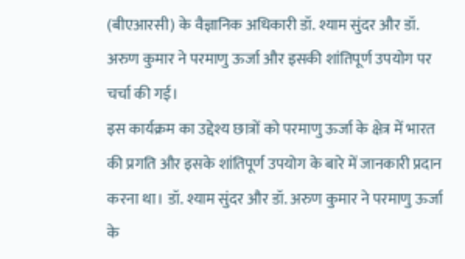(बीएआरसी) के वैज्ञानिक अधिकारी डॉ. श्याम सुंदर और डॉ. अरुण कुमार ने परमाणु ऊर्जा और इसकी शांतिपूर्ण उपयोग पर चर्चा की गई।
इस कार्यक्रम का उद्देश्य छात्रों को परमाणु ऊर्जा के क्षेत्र में भारत की प्रगति और इसके शांतिपूर्ण उपयोग के बारे में जानकारी प्रदान करना था। डॉ. श्याम सुंदर और डॉ. अरुण कुमार ने परमाणु ऊर्जा के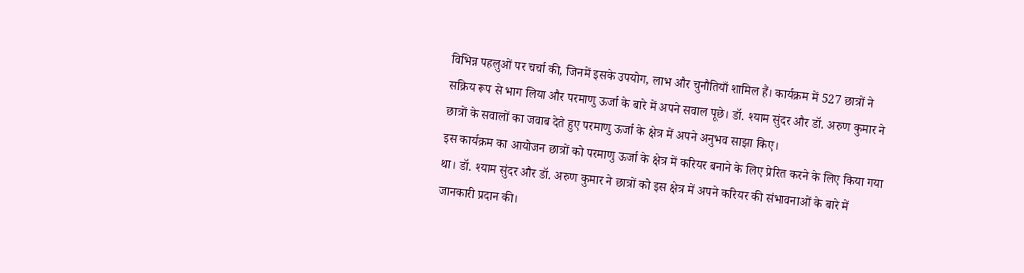विभिन्न पहलुओं पर चर्चा की, जिनमें इसके उपयोग, लाभ और चुनौतियाँ शामिल हैं। कार्यक्रम में 527 छात्रों ने सक्रिय रूप से भाग लिया और परमाणु ऊर्जा के बारे में अपने सवाल पूछे। डॉ. श्याम सुंदर और डॉ. अरुण कुमार ने छात्रों के सवालों का जवाब देते हुए परमाणु ऊर्जा के क्षेत्र में अपने अनुभव साझा किए।
इस कार्यक्रम का आयोजन छात्रों को परमाणु ऊर्जा के क्षेत्र में करियर बनाने के लिए प्रेरित करने के लिए किया गया था। डॉ. श्याम सुंदर और डॉ. अरुण कुमार ने छात्रों को इस क्षेत्र में अपने करियर की संभावनाओं के बारे में जानकारी प्रदान की।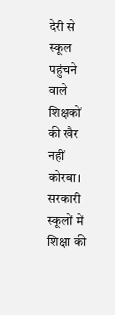देरी से स्कूल पहुंचने वाले शिक्षकों की खैर नहीं
कोरबा। सरकारी स्कूलों में शिक्षा की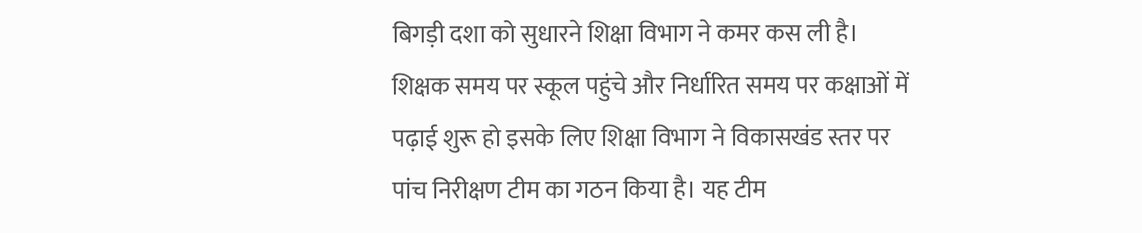बिगड़ी दशा को सुधारने शिक्षा विभाग ने कमर कस ली है। शिक्षक समय पर स्कूल पहुंचे और निर्धारित समय पर कक्षाओं में पढ़ाई शुरू हो इसके लिए शिक्षा विभाग ने विकासखंड स्तर पर पांच निरीक्षण टीम का गठन किया है। यह टीम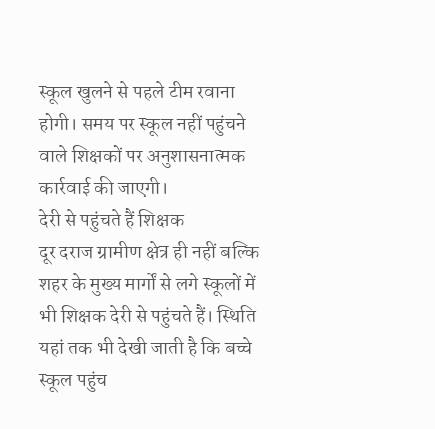स्कूल खुलने से पहले टीम रवाना होगी। समय पर स्कूल नहीं पहुंचने वाले शिक्षकों पर अनुशासनात्मक कार्रवाई की जाएगी।
देरी से पहुंचते हैं शिक्षक
दूर दराज ग्रामीण क्षेत्र ही नहीं बल्कि शहर के मुख्य मार्गों से लगे स्कूलों में भी शिक्षक देरी से पहुंचते हैं। स्थिति यहां तक भी देखी जाती है कि बच्चे स्कूल पहुंच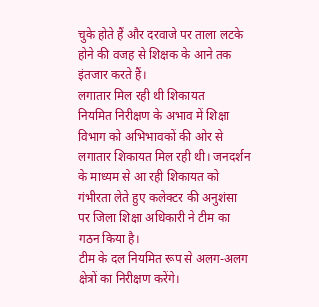चुके होते हैं और दरवाजे पर ताला लटके होने की वजह से शिक्षक के आने तक इंतजार करते हैं।
लगातार मिल रही थी शिकायत
नियमित निरीक्षण के अभाव में शिक्षा विभाग को अभिभावकों की ओर से लगातार शिकायत मिल रही थी। जनदर्शन के माध्यम से आ रही शिकायत को गंभीरता लेते हुए कलेक्टर की अनुशंसा पर जिला शिक्षा अधिकारी ने टीम का गठन किया है।
टीम के दल नियमित रूप से अलग-अलग क्षेत्रों का निरीक्षण करेंगे।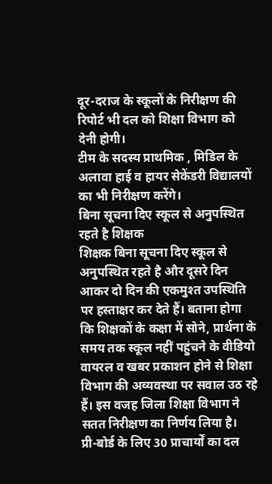दूर-दराज के स्कूलों के निरीक्षण की रिपोर्ट भी दल को शिक्षा विभाग को देनी होगी।
टीम के सदस्य प्राथमिक , मिडिल के अलावा हाई व हायर सेकेंडरी विद्यालयों का भी निरीक्षण करेंगे।
बिना सूचना दिए स्कूल से अनुपस्थित रहते है शिक्षक
शिक्षक बिना सूचना दिए स्कूल से अनुपस्थित रहते है और दूसरे दिन आकर दो दिन की एकमुश्त उपस्थिति पर हस्ताक्षर कर देते हैं। बताना होगा कि शिक्षकों के कक्षा में सोने, प्रार्थना के समय तक स्कूल नहीं पहुंचने के वीडियो वायरल व खबर प्रकाशन होने से शिक्षा विभाग की अव्यवस्था पर सवाल उठ रहे हैं। इस वजह जिला शिक्षा विभाग ने सतत निरीक्षण का निर्णय लिया है।
प्री-बोर्ड के लिए 30 प्राचार्यों का दल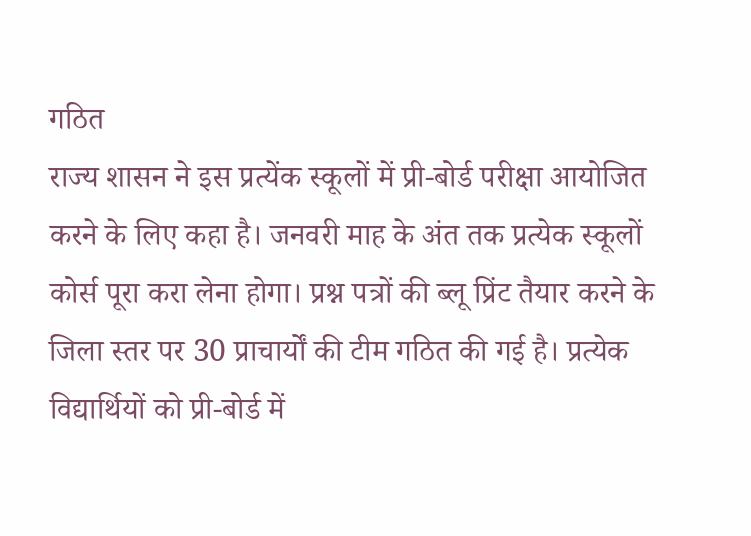गठित
राज्य शासन ने इस प्रत्येंक स्कूलों में प्री-बोर्ड परीक्षा आयोजित करने के लिए कहा है। जनवरी माह के अंत तक प्रत्येक स्कूलों कोर्स पूरा करा लेना होगा। प्रश्न पत्रों की ब्लू प्रिंट तैयार करने के जिला स्तर पर 30 प्राचार्यों की टीम गठित की गई है। प्रत्येक विद्यार्थियों को प्री-बोर्ड में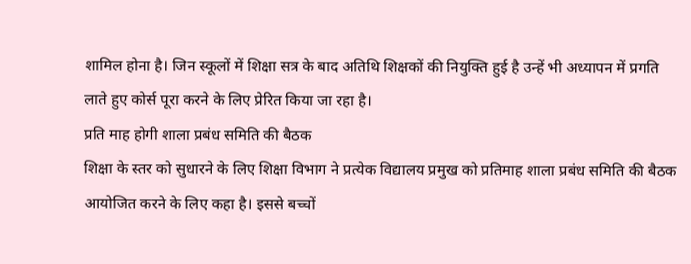शामिल होना है। जिन स्कूलों में शिक्षा सत्र के बाद अतिथि शिक्षकों की नियुक्ति हुई है उन्हें भी अध्यापन में प्रगति लाते हुए कोर्स पूरा करने के लिए प्रेरित किया जा रहा है।
प्रति माह होगी शाला प्रबंध समिति की बैठक
शिक्षा के स्तर को सुधारने के लिए शिक्षा विभाग ने प्रत्येक विद्यालय प्रमुख को प्रतिमाह शाला प्रबंध समिति की बैठक आयोजित करने के लिए कहा है। इससे बच्चों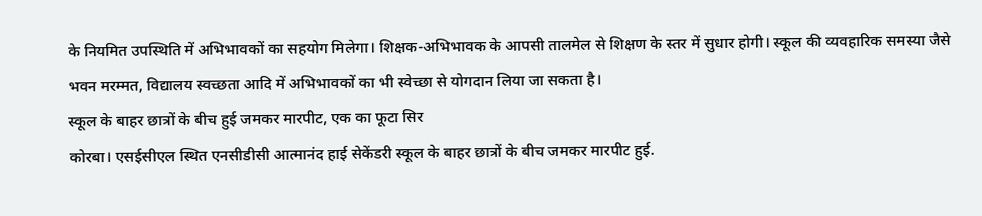के नियमित उपस्थिति में अभिभावकों का सहयोग मिलेगा। शिक्षक-अभिभावक के आपसी तालमेल से शिक्षण के स्तर में सुधार होगी। स्कूल की व्यवहारिक समस्या जैसे भवन मरम्मत, विद्यालय स्वच्छता आदि में अभिभावकों का भी स्वेच्छा से योगदान लिया जा सकता है।
स्कूल के बाहर छात्रों के बीच हुई जमकर मारपीट, एक का फूटा सिर
कोरबा। एसईसीएल स्थित एनसीडीसी आत्मानंद हाई सेकेंडरी स्कूल के बाहर छात्रों के बीच जमकर मारपीट हुई.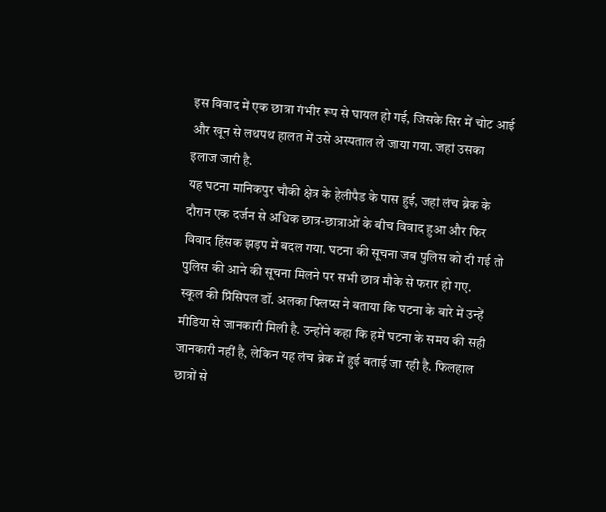इस विवाद में एक छात्रा गंभीर रूप से घायल हो गई, जिसके सिर में चोट आई और खून से लथपथ हालत में उसे अस्पताल ले जाया गया. जहां उसका इलाज जारी है.
यह घटना मानिकपुर चौकी क्षेत्र के हेलीपैड के पास हुई, जहां लंच ब्रेक के दौरान एक दर्जन से अधिक छात्र-छात्राओं के बीच विवाद हुआ और फिर विवाद हिंसक झड़प में बदल गया. घटना की सूचना जब पुलिस को दी गई तो पुलिस की आने की सूचना मिलने पर सभी छात्र मौके से फरार हो गए.
स्कूल की प्रिंसिपल डॉ. अलका फ्लिप्स ने बताया कि घटना के बारे में उन्हें मीडिया से जानकारी मिली है. उन्होंने कहा कि हमें घटना के समय की सही जानकारी नहीं है, लेकिन यह लंच ब्रेक में हुई बताई जा रही है. फिलहाल छात्रों से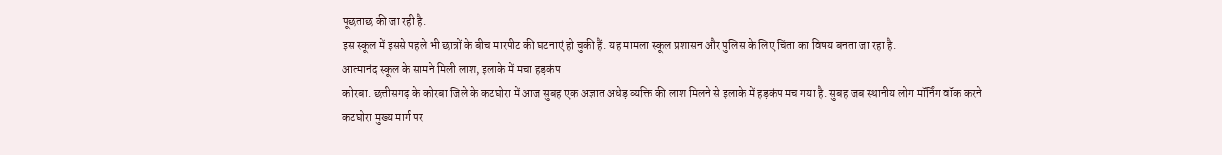पूछताछ की जा रही है.
इस स्कूल में इससे पहले भी छात्रों के बीच मारपीट की घटनाएं हो चुकी हैं. यह मामला स्कूल प्रशासन और पुलिस के लिए चिंता का विषय बनता जा रहा है.
आत्मानंद स्कूल के सामने मिली लाश, इलाके में मचा हड़कंप
कोरबा. छत्तीसगढ़ के कोरबा जिले के कटघोरा में आज सुबह एक अज्ञात अधेड़ व्यक्ति की लाश मिलने से इलाके में हड़कंप मच गया है. सुबह जब स्थानीय लोग मॉर्निंग वॉक करने कटघोरा मुख्य मार्ग पर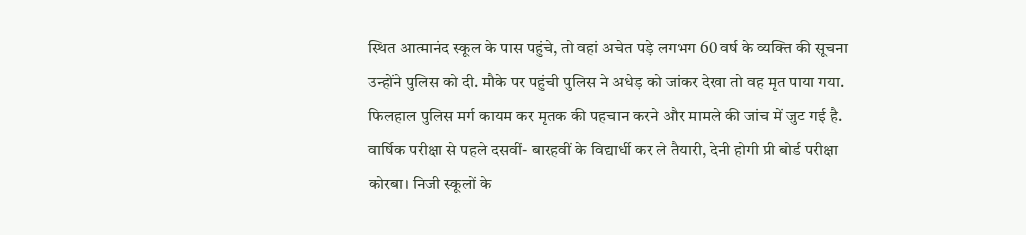स्थित आत्मानंद स्कूल के पास पहुंचे, तो वहां अचेत पड़े लगभग 60 वर्ष के व्यक्ति की सूचना उन्होंने पुलिस को दी. मौके पर पहुंची पुलिस ने अधेड़ को जांकर देखा तो वह मृत पाया गया. फिलहाल पुलिस मर्ग कायम कर मृतक की पहचान करने और मामले की जांच में जुट गई है.
वार्षिक परीक्षा से पहले दसवीं- बारहवीं के विद्यार्धी कर ले तैयारी, देनी होगी प्री बोर्ड परीक्षा
कोरबा। निजी स्कूलों के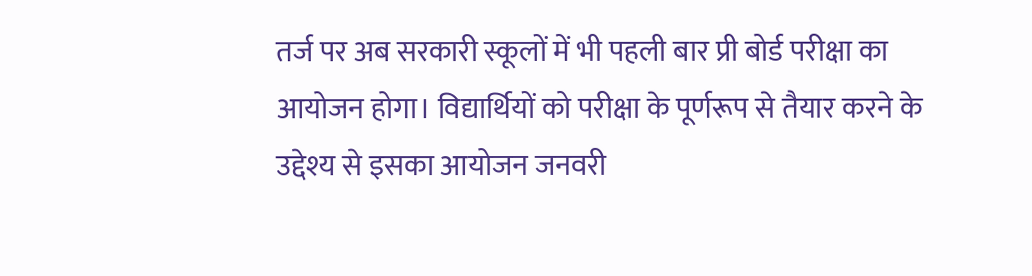तर्ज पर अब सरकारी स्कूलों में भी पहली बार प्री बोर्ड परीक्षा का आयोजन होगा। विद्यार्थियों को परीक्षा के पूर्णरूप से तैयार करने के उद्देश्य से इसका आयोजन जनवरी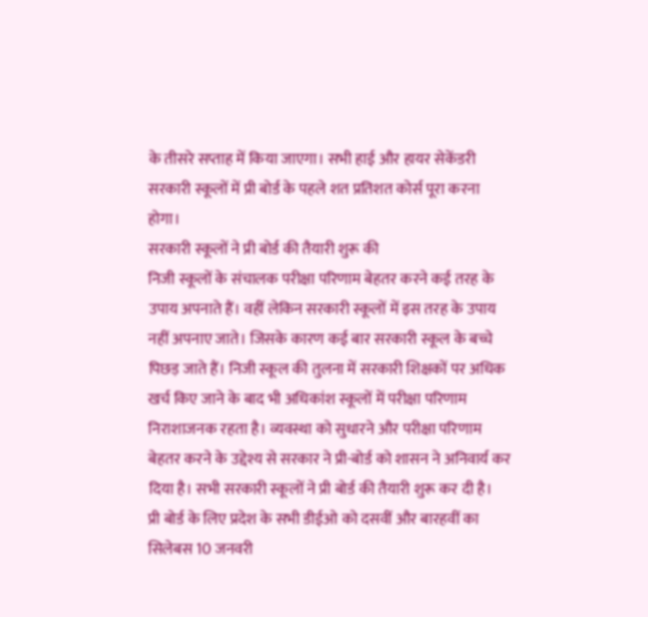के तीसरे सप्ताह में किया जाएगा। सभी हाई और हायर सेकेंडरी सरकारी स्कूलों में प्री बोर्ड के पहले शत प्रतिशत कोर्स पूरा करना होगा।
सरकारी स्कूलों ने प्री बोर्ड की तैयारी शुरू की
निजी स्कूलों के संचालक परीक्षा परिणाम बेहतर करने कई तरह के उपाय अपनाते हैं। वहीं लेकिन सरकारी स्कूलों में इस तरह के उपाय नहीं अपनाए जाते। जिसके कारण कई बार सरकारी स्कूल के बच्चे पिछड़ जाते हैं। निजी स्कूल की तुलना में सरकारी शिक्षकों पर अधिक खर्च किए जाने के बाद भी अधिकांश स्कूलों में परीक्षा परिणाम निराशाजनक रहता है। व्यवस्था को सुधारने और परीक्षा परिणाम बेहतर करने के उद्देश्य से सरकार ने प्री-बोर्ड को शासन ने अनिवार्य कर दिया है। सभी सरकारी स्कूलों ने प्री बोर्ड की तैयारी शुरू कर दी है।
प्री बोर्ड के लिए प्रदेश के सभी डीईओ को दसवीं और बारहवीं का सिलेबस 10 जनवरी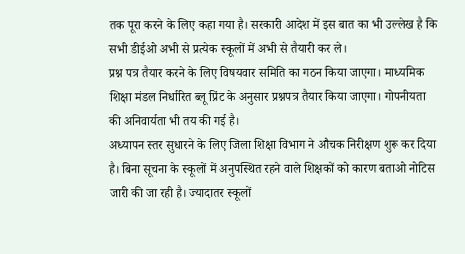तक पूरा करने के लिए कहा गया है। सरकारी आदेश में इस बात का भी उल्लेख है कि सभी डीईओ अभी से प्रत्येक स्कूलों में अभी से तैयारी कर ले।
प्रश्न पत्र तैयार करने के लिए विषयवार समिति का गठन किया जाएगा। माध्यमिक शिक्षा मंडल निर्धारित ब्लू प्रिंट के अनुसार प्रश्नपत्र तैयार किया जाएगा। गोपनीयता की अनिवार्यता भी तय की गई है।
अध्यापन स्तर सुधारने के लिए जिला शिक्षा विभाग ने औचक निरीक्षण शुरू कर दिया है। बिना सूचना के स्कूलों में अनुपस्थित रहने वाले शिक्षकों को कारण बताओ नोटिस जारी की जा रही है। ज्यादातर स्कूलों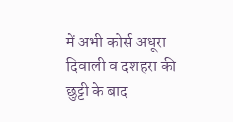में अभी कोर्स अधूरा दिवाली व दशहरा की छुट्टी के बाद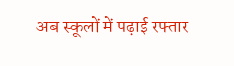अब स्कूलों में पढ़ाई रफ्तार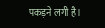पकड़ने लगी है।